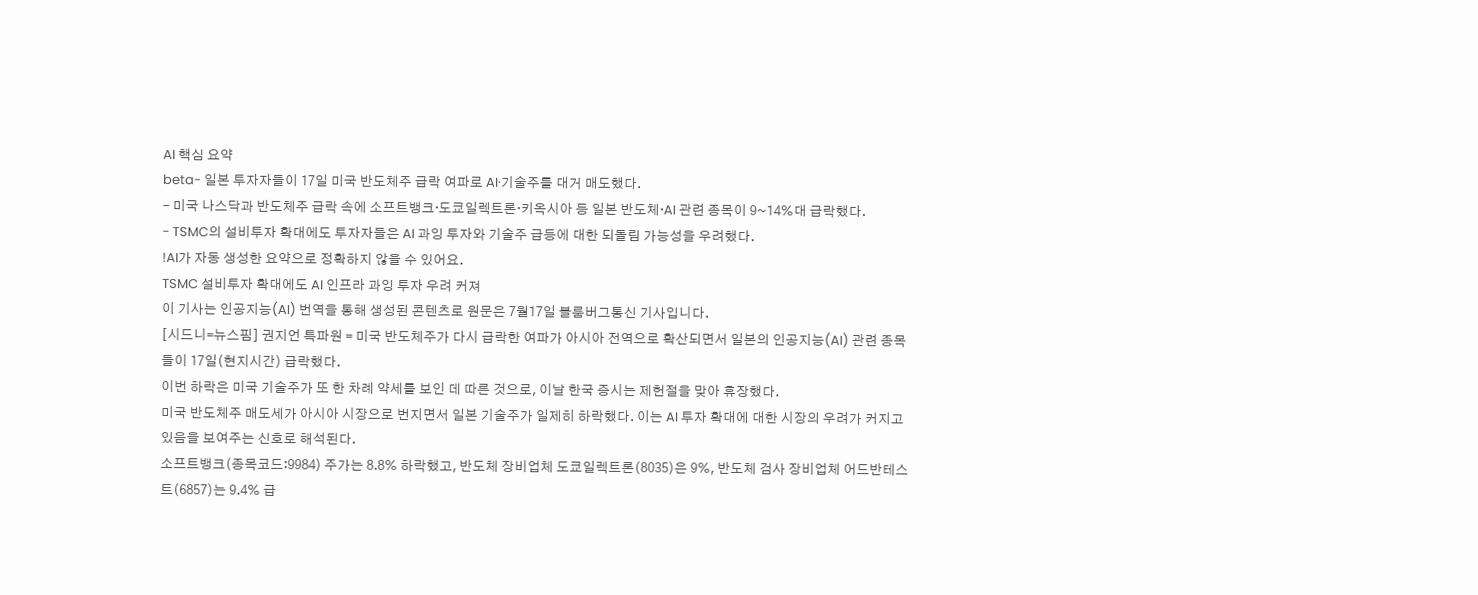AI 핵심 요약
beta- 일본 투자자들이 17일 미국 반도체주 급락 여파로 AI·기술주를 대거 매도했다.
- 미국 나스닥과 반도체주 급락 속에 소프트뱅크·도쿄일렉트론·키옥시아 등 일본 반도체·AI 관련 종목이 9~14%대 급락했다.
- TSMC의 설비투자 확대에도 투자자들은 AI 과잉 투자와 기술주 급등에 대한 되돌림 가능성을 우려했다.
!AI가 자동 생성한 요약으로 정확하지 않을 수 있어요.
TSMC 설비투자 확대에도 AI 인프라 과잉 투자 우려 커져
이 기사는 인공지능(AI) 번역을 통해 생성된 콘텐츠로 원문은 7월17일 블룸버그통신 기사입니다.
[시드니=뉴스핌] 권지언 특파원 = 미국 반도체주가 다시 급락한 여파가 아시아 전역으로 확산되면서 일본의 인공지능(AI) 관련 종목들이 17일(현지시간) 급락했다.
이번 하락은 미국 기술주가 또 한 차례 약세를 보인 데 따른 것으로, 이날 한국 증시는 제헌절을 맞아 휴장했다.
미국 반도체주 매도세가 아시아 시장으로 번지면서 일본 기술주가 일제히 하락했다. 이는 AI 투자 확대에 대한 시장의 우려가 커지고 있음을 보여주는 신호로 해석된다.
소프트뱅크(종목코드:9984) 주가는 8.8% 하락했고, 반도체 장비업체 도쿄일렉트론(8035)은 9%, 반도체 검사 장비업체 어드반테스트(6857)는 9.4% 급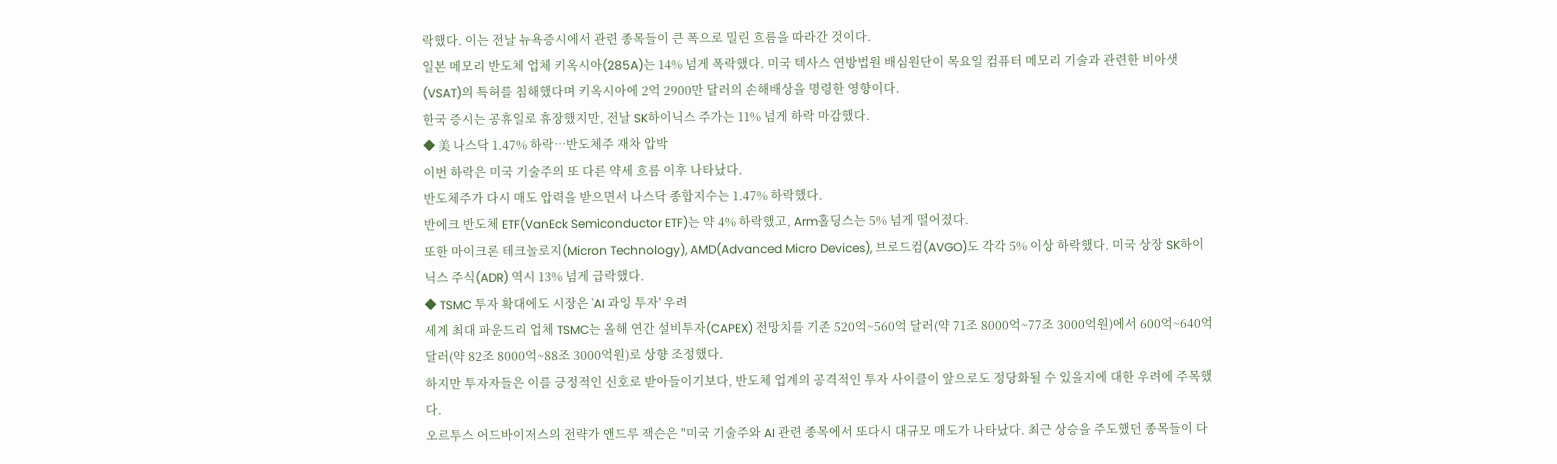락했다. 이는 전날 뉴욕증시에서 관련 종목들이 큰 폭으로 밀린 흐름을 따라간 것이다.
일본 메모리 반도체 업체 키옥시아(285A)는 14% 넘게 폭락했다. 미국 텍사스 연방법원 배심원단이 목요일 컴퓨터 메모리 기술과 관련한 비아샛(VSAT)의 특허를 침해했다며 키옥시아에 2억 2900만 달러의 손해배상을 명령한 영향이다.
한국 증시는 공휴일로 휴장했지만, 전날 SK하이닉스 주가는 11% 넘게 하락 마감했다.
◆ 美 나스닥 1.47% 하락…반도체주 재차 압박
이번 하락은 미국 기술주의 또 다른 약세 흐름 이후 나타났다.
반도체주가 다시 매도 압력을 받으면서 나스닥 종합지수는 1.47% 하락했다.
반에크 반도체 ETF(VanEck Semiconductor ETF)는 약 4% 하락했고, Arm홀딩스는 5% 넘게 떨어졌다.
또한 마이크론 테크놀로지(Micron Technology), AMD(Advanced Micro Devices), 브로드컴(AVGO)도 각각 5% 이상 하락했다. 미국 상장 SK하이닉스 주식(ADR) 역시 13% 넘게 급락했다.
◆ TSMC 투자 확대에도 시장은 'AI 과잉 투자' 우려
세계 최대 파운드리 업체 TSMC는 올해 연간 설비투자(CAPEX) 전망치를 기존 520억~560억 달러(약 71조 8000억~77조 3000억원)에서 600억~640억 달러(약 82조 8000억~88조 3000억원)로 상향 조정했다.
하지만 투자자들은 이를 긍정적인 신호로 받아들이기보다, 반도체 업계의 공격적인 투자 사이클이 앞으로도 정당화될 수 있을지에 대한 우려에 주목했다.
오르투스 어드바이저스의 전략가 앤드루 잭슨은 "미국 기술주와 AI 관련 종목에서 또다시 대규모 매도가 나타났다. 최근 상승을 주도했던 종목들이 다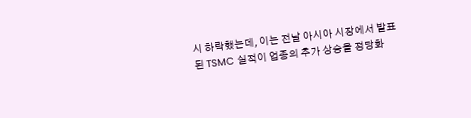시 하락했는데, 이는 전날 아시아 시장에서 발표된 TSMC 실적이 업종의 추가 상승을 정당화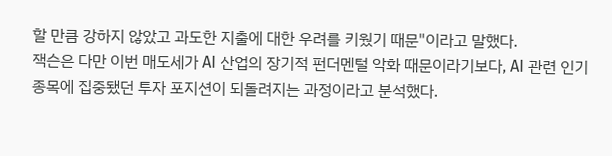할 만큼 강하지 않았고 과도한 지출에 대한 우려를 키웠기 때문"이라고 말했다.
잭슨은 다만 이번 매도세가 AI 산업의 장기적 펀더멘털 악화 때문이라기보다, AI 관련 인기 종목에 집중됐던 투자 포지션이 되돌려지는 과정이라고 분석했다.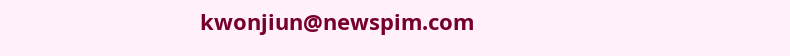kwonjiun@newspim.com